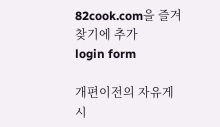82cook.com을 즐겨찾기에 추가
login form

개편이전의 자유게시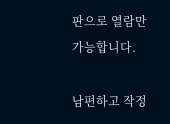판으로 열람만 가능합니다.

남편하고 작정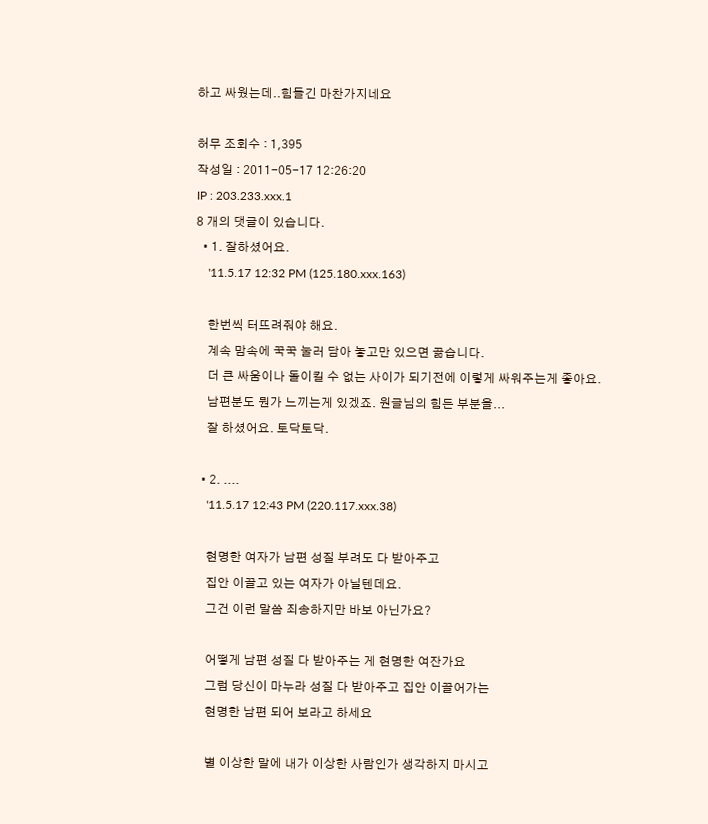하고 싸웠는데..힘들긴 마찬가지네요

허무 조회수 : 1,395
작성일 : 2011-05-17 12:26:20
IP : 203.233.xxx.1
8 개의 댓글이 있습니다.
  • 1. 잘하셨어요.
    '11.5.17 12:32 PM (125.180.xxx.163)

    한번씩 터뜨려줘야 해요.
    계속 맘속에 꾹꾹 눌러 담아 놓고만 있으면 곪습니다.
    더 큰 싸움이나 돌이킬 수 없는 사이가 되기전에 이렇게 싸워주는게 좋아요.
    남편분도 뭔가 느끼는게 있겠죠. 원글님의 힘든 부분을...
    잘 하셨어요. 토닥토닥.

  • 2. ....
    '11.5.17 12:43 PM (220.117.xxx.38)

    현명한 여자가 남편 성질 부려도 다 받아주고
    집안 이끌고 있는 여자가 아닐텐데요.
    그건 이런 말씀 죄송하지만 바보 아닌가요?

    어떻게 남편 성질 다 받아주는 게 현명한 여잔가요
    그럼 당신이 마누라 성질 다 받아주고 집안 이끌어가는
    현명한 남편 되어 보라고 하세요

    별 이상한 말에 내가 이상한 사람인가 생각하지 마시고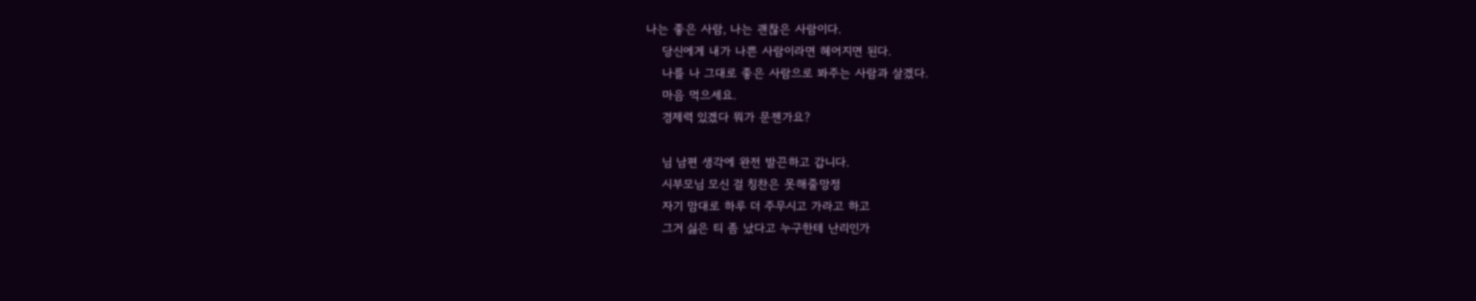나는 좋은 사람, 나는 괜찮은 사람이다.
    당신에게 내가 나쁜 사람이라면 헤어지면 된다.
    나를 나 그대로 좋은 사람으로 봐주는 사람과 살겠다.
    마음 먹으세요.
    경제력 있겠다 뭐가 문젠가요?

    님 남편 생각에 완전 발끈하고 갑니다.
    시부모님 모신 걸 칭찬은 못해줄망정
    자기 맘대로 하루 더 주무시고 가라고 하고
    그거 싫은 티 좀 났다고 누구한테 난리인가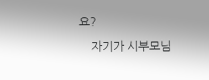요?
    자기가 시부모님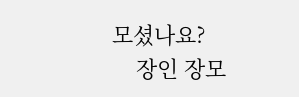모셨나요?
    장인 장모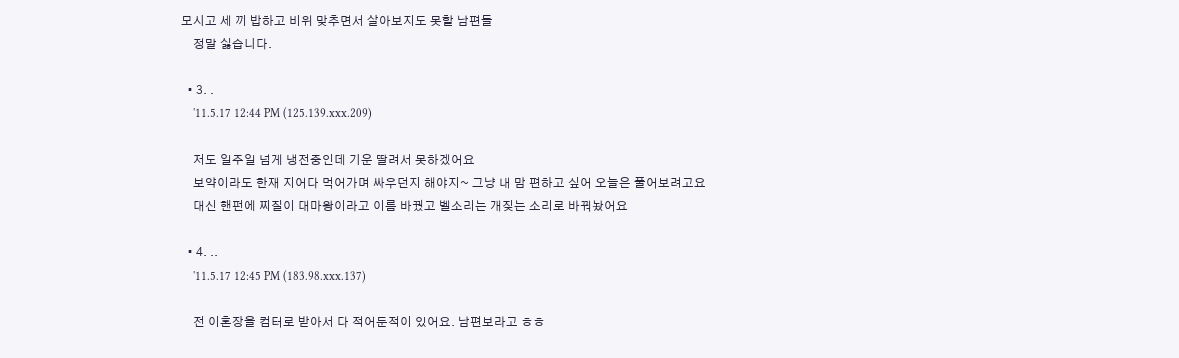모시고 세 끼 밥하고 비위 맞추면서 살아보지도 못할 남편들
    정말 싫습니다.

  • 3. .
    '11.5.17 12:44 PM (125.139.xxx.209)

    저도 일주일 넘게 냉전중인데 기운 딸려서 못하겠어요
    보약이라도 한재 지어다 먹어가며 싸우던지 해야지~ 그냥 내 맘 편하고 싶어 오늘은 풀어보려고요
    대신 핸펀에 찌질이 대마왕이라고 이름 바꿨고 벨소리는 개짖는 소리로 바꿔놨어요

  • 4. ..
    '11.5.17 12:45 PM (183.98.xxx.137)

    전 이혼장을 컴터로 받아서 다 적어둔적이 있어요. 남편보라고 ㅎㅎ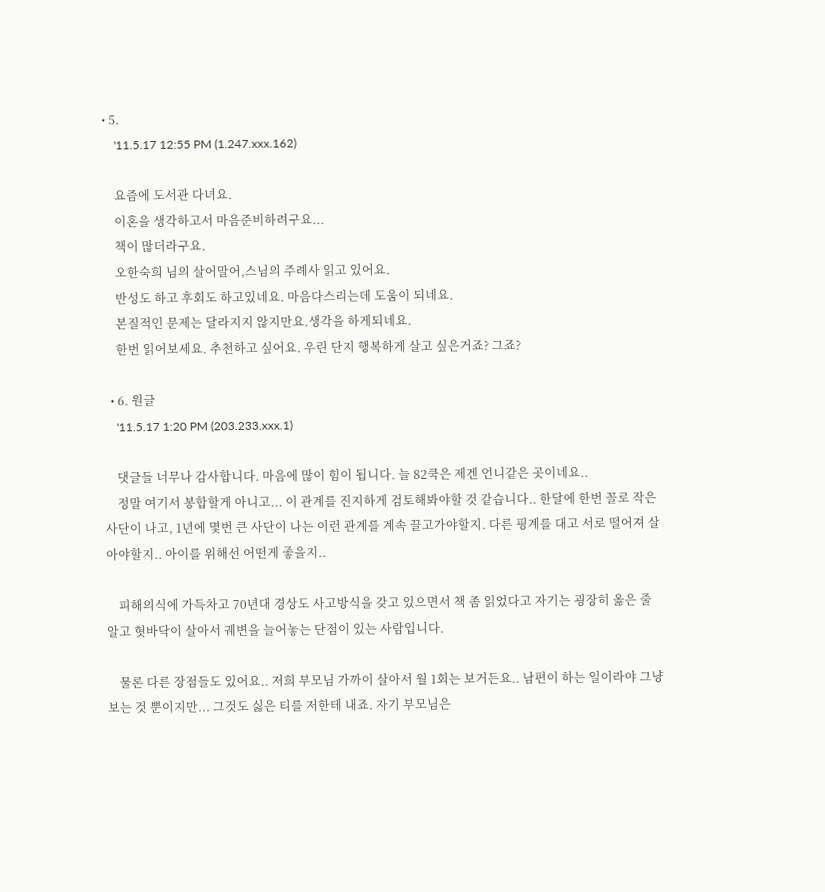• 5.
    '11.5.17 12:55 PM (1.247.xxx.162)

    요즘에 도서관 다녀요.
    이혼을 생각하고서 마음준비하려구요...
    책이 많더라구요.
    오한숙희 님의 살어말어,스님의 주례사 읽고 있어요.
    반성도 하고 후회도 하고있네요. 마음다스리는데 도움이 되네요.
    본질적인 문제는 달라지지 않지만요.생각을 하게되네요.
    한번 읽어보세요. 추천하고 싶어요. 우린 단지 행복하게 살고 싶은거죠? 그죠?

  • 6. 원글
    '11.5.17 1:20 PM (203.233.xxx.1)

    댓글들 너무나 감사합니다. 마음에 많이 힘이 됩니다. 늘 82쿡은 제겐 언니같은 곳이네요..
    정말 여기서 봉합할게 아니고... 이 관계를 진지하게 검토해봐야할 것 같습니다.. 한달에 한번 꼴로 작은 사단이 나고, 1년에 몇번 큰 사단이 나는 이런 관계를 계속 끌고가야할지. 다른 핑계를 대고 서로 떨어져 살아야할지.. 아이를 위해선 어떤게 좋을지..

    피해의식에 가득차고 70년대 경상도 사고방식을 갖고 있으면서 책 좀 읽었다고 자기는 굉장히 옳은 줄 알고 혓바닥이 살아서 궤변을 늘어놓는 단점이 있는 사람입니다.

    물론 다른 장점들도 있어요.. 저희 부모님 가까이 살아서 월 1회는 보거든요.. 남편이 하는 일이라야 그냥 보는 것 뿐이지만... 그것도 싫은 티를 저한테 내죠. 자기 부모님은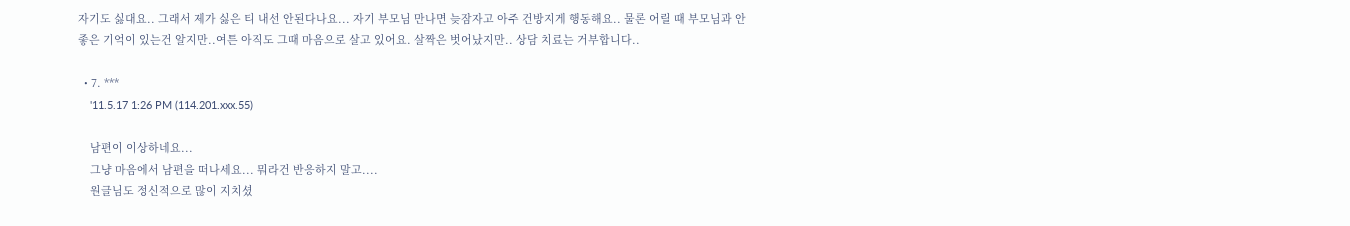자기도 싫대요.. 그래서 제가 싫은 티 내선 안된다나요... 자기 부모님 만나면 늦잠자고 아주 건방지게 행동해요.. 물론 어릴 때 부모님과 안좋은 기억이 있는건 알지만..여튼 아직도 그때 마음으로 살고 있어요. 살짝은 벗어났지만.. 상담 치료는 거부합니다..

  • 7. ***
    '11.5.17 1:26 PM (114.201.xxx.55)

    남편이 이상하네요...
    그냥 마음에서 남편을 떠나세요... 뭐라건 반응하지 말고....
    원글님도 정신적으로 많이 지치셨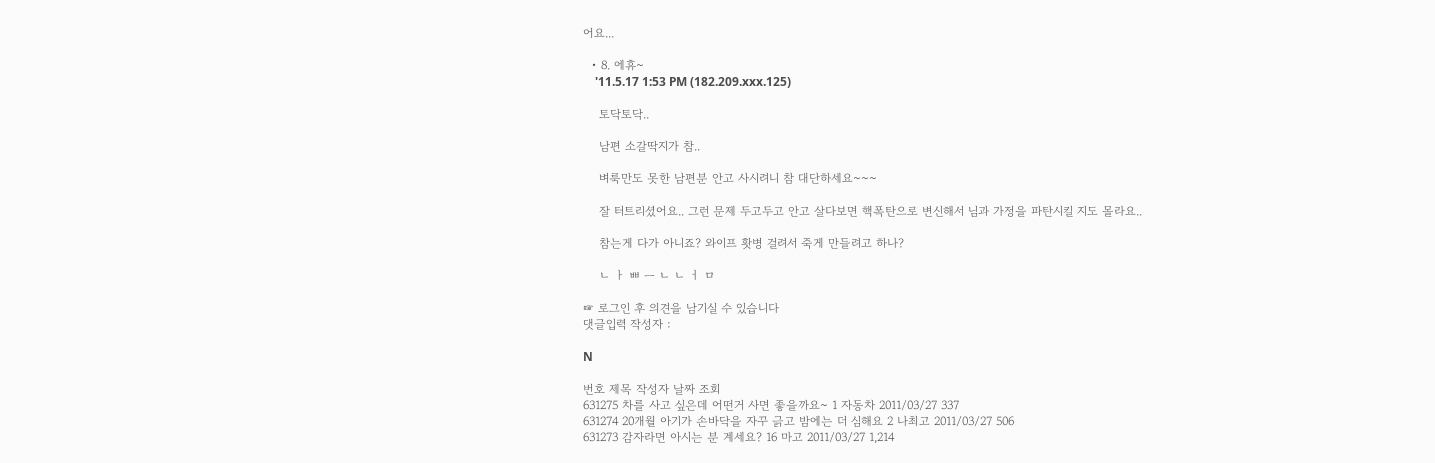어요...

  • 8. 에휴~
    '11.5.17 1:53 PM (182.209.xxx.125)

    토닥토닥..

    남편 소갈딱지가 참..

    벼룩만도 못한 남편분 안고 사시려니 참 대단하세요~~~

    잘 터트리셨어요.. 그런 문제 두고두고 안고 살다보면 핵폭탄으로 변신해서 님과 가정을 파탄시킬 지도 몰라요..

    참는게 다가 아니죠? 와이프 홧병 걸려서 죽게 만들려고 하나?

    ㄴ ㅏ ㅃ ㅡ ㄴ ㄴ ㅓ ㅁ

☞ 로그인 후 의견을 남기실 수 있습니다
댓글입력 작성자 :

N

번호 제목 작성자 날짜 조회
631275 차를 사고 싶은데 어떤거 사면 좋을까요~ 1 자동차 2011/03/27 337
631274 20개월 아기가 손바닥을 자꾸 긁고 밤에는 더 심해요 2 나최고 2011/03/27 506
631273 감자라면 아시는 분 계세요? 16 마고 2011/03/27 1,214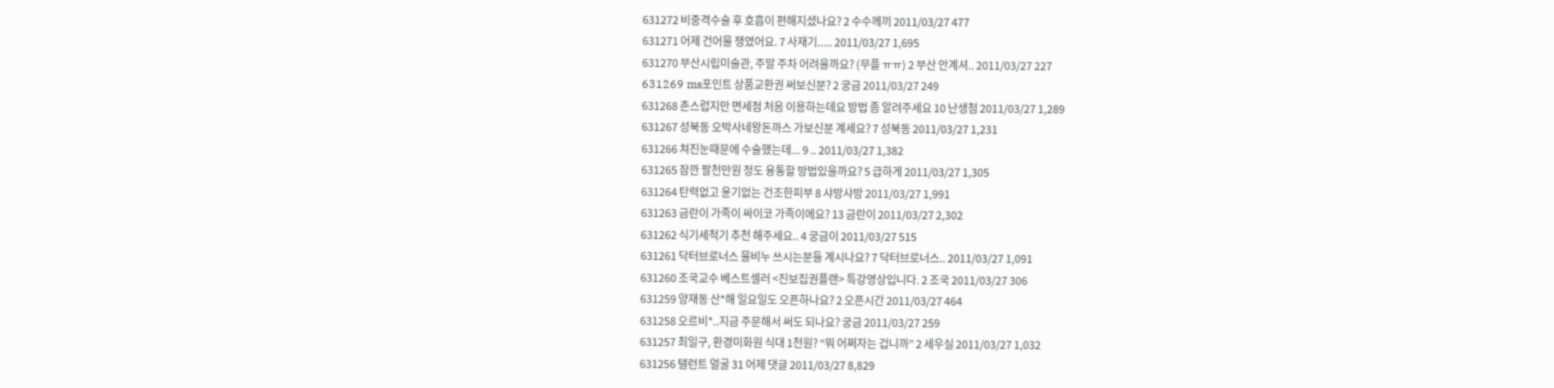631272 비중격수술 후 호흡이 편해지셨나요? 2 수수께끼 2011/03/27 477
631271 어제 건어물 쟁였어요. 7 사재기..... 2011/03/27 1,695
631270 부산시립미술관, 주말 주차 어려울까요? (무플 ㅠㅠ) 2 부산 안계셔.. 2011/03/27 227
631269 ms포인트 상품교환권 써보신분? 2 궁금 2011/03/27 249
631268 촌스럽지만 면세점 처음 이용하는데요 방법 좀 알려주세요 10 난생첨 2011/03/27 1,289
631267 성북동 오박사네왕돈까스 가보신분 계세요? 7 성북동 2011/03/27 1,231
631266 쳐진눈때문에 수술했는데... 9 .. 2011/03/27 1,382
631265 잠깐 팔천만원 정도 융통할 방법있을까요? 5 급하게 2011/03/27 1,305
631264 탄력없고 윤기없는 건조한피부 8 샤방샤방 2011/03/27 1,991
631263 금란이 가족이 싸이코 가족이에요? 13 금란이 2011/03/27 2,302
631262 식기세척기 추천 해주세요.. 4 궁금이 2011/03/27 515
631261 닥터브로너스 물비누 쓰시는분들 계시나요? 7 닥터브로너스.. 2011/03/27 1,091
631260 조국교수 베스트셀러 <진보집권플랜> 특강영상입니다. 2 조국 2011/03/27 306
631259 양재동 산*해 일요일도 오픈하나요? 2 오픈시간 2011/03/27 464
631258 오르비*..지금 주문해서 써도 되나요? 궁금 2011/03/27 259
631257 최일구, 환경미화원 식대 1천원? “뭐 어쩌자는 겁니까” 2 세우실 2011/03/27 1,032
631256 탤런트 얼굴 31 어제 댓글 2011/03/27 8,829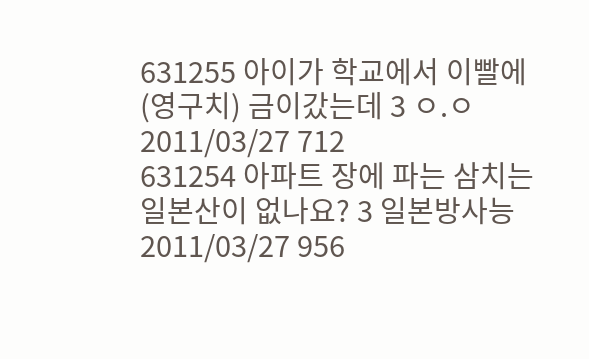631255 아이가 학교에서 이빨에(영구치) 금이갔는데 3 ㅇ.ㅇ 2011/03/27 712
631254 아파트 장에 파는 삼치는 일본산이 없나요? 3 일본방사능 2011/03/27 956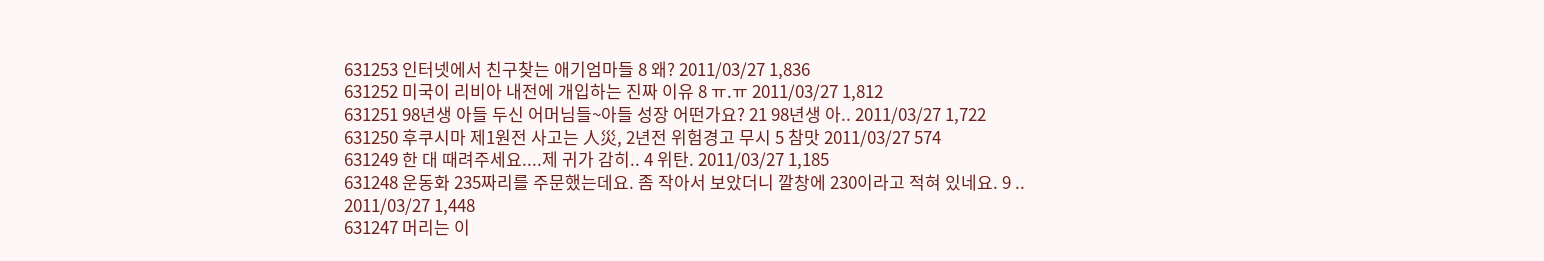631253 인터넷에서 친구찾는 애기엄마들 8 왜? 2011/03/27 1,836
631252 미국이 리비아 내전에 개입하는 진짜 이유 8 ㅠ.ㅠ 2011/03/27 1,812
631251 98년생 아들 두신 어머님들~아들 성장 어떤가요? 21 98년생 아.. 2011/03/27 1,722
631250 후쿠시마 제1원전 사고는 人災, 2년전 위험경고 무시 5 참맛 2011/03/27 574
631249 한 대 때려주세요....제 귀가 감히.. 4 위탄. 2011/03/27 1,185
631248 운동화 235짜리를 주문했는데요. 좀 작아서 보았더니 깔창에 230이라고 적혀 있네요. 9 .. 2011/03/27 1,448
631247 머리는 이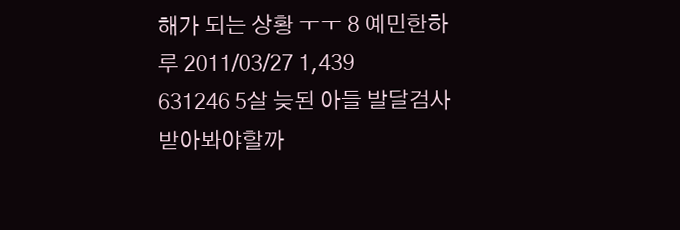해가 되는 상황 ㅜㅜ 8 예민한하루 2011/03/27 1,439
631246 5살 늦된 아들 발달검사 받아봐야할까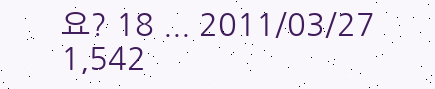요? 18 ... 2011/03/27 1,542